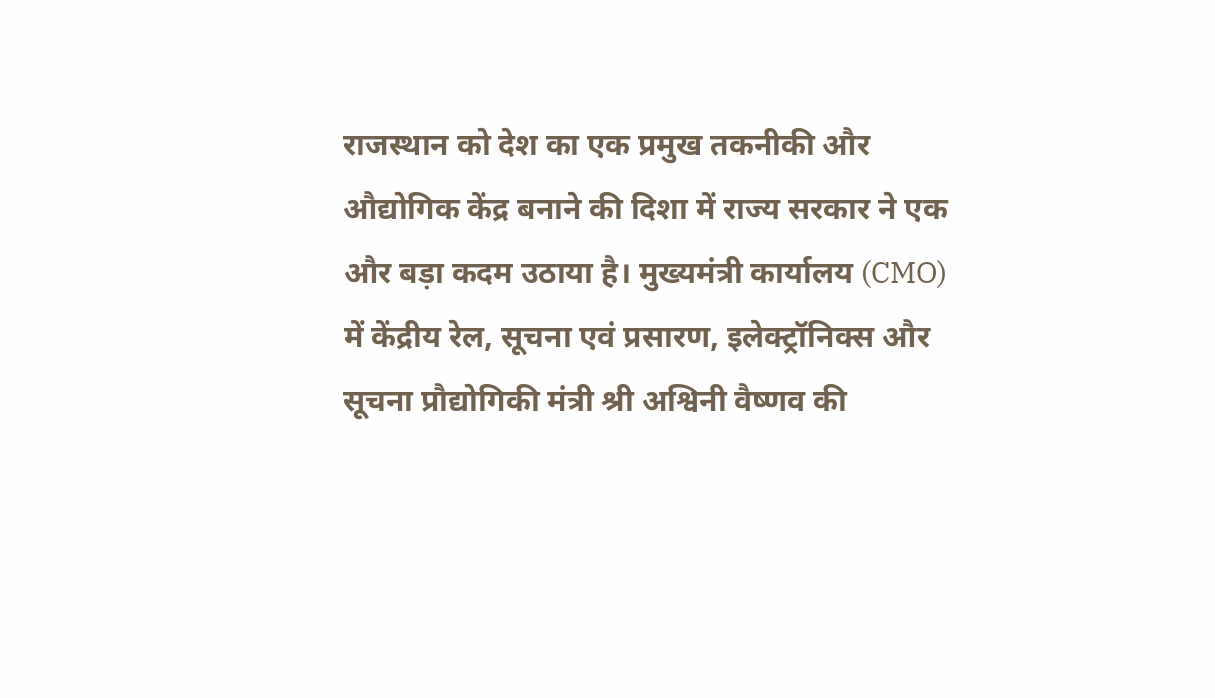राजस्थान को देश का एक प्रमुख तकनीकी और औद्योगिक केंद्र बनाने की दिशा में राज्य सरकार ने एक और बड़ा कदम उठाया है। मुख्यमंत्री कार्यालय (CMO) में केंद्रीय रेल, सूचना एवं प्रसारण, इलेक्ट्रॉनिक्स और सूचना प्रौद्योगिकी मंत्री श्री अश्विनी वैष्णव की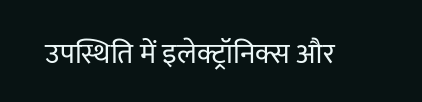उपस्थिति में इलेक्ट्रॉनिक्स और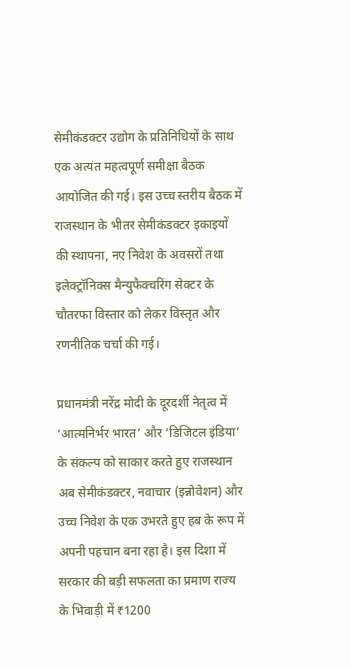सेमीकंडक्टर उद्योग के प्रतिनिधियों के साथ एक अत्यंत महत्वपूर्ण समीक्षा बैठक आयोजित की गई। इस उच्च स्तरीय बैठक में राजस्थान के भीतर सेमीकंडक्टर इकाइयों की स्थापना, नए निवेश के अवसरों तथा इलेक्ट्रॉनिक्स मैन्युफैक्चरिंग सेक्टर के चौतरफा विस्तार को लेकर विस्तृत और रणनीतिक चर्चा की गई।

प्रधानमंत्री नरेंद्र मोदी के दूरदर्शी नेतृत्व में ‘आत्मनिर्भर भारत’ और ‘डिजिटल इंडिया’ के संकल्प को साकार करते हुए राजस्थान अब सेमीकंडक्टर, नवाचार (इन्नोवेशन) और उच्च निवेश के एक उभरते हुए हब के रूप में अपनी पहचान बना रहा है। इस दिशा में सरकार की बड़ी सफलता का प्रमाण राज्य के भिवाड़ी में ₹1200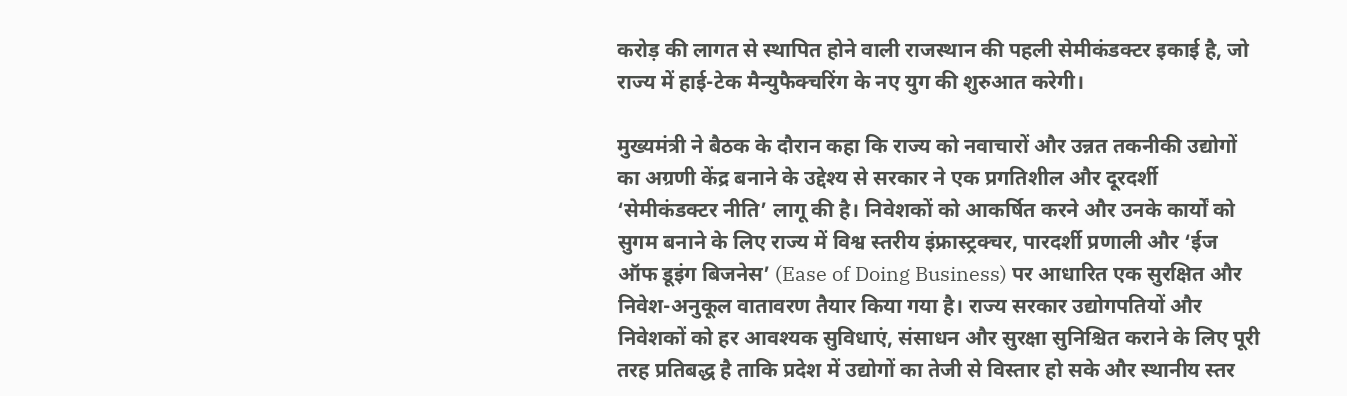करोड़ की लागत से स्थापित होने वाली राजस्थान की पहली सेमीकंडक्टर इकाई है, जो राज्य में हाई-टेक मैन्युफैक्चरिंग के नए युग की शुरुआत करेगी।

मुख्यमंत्री ने बैठक के दौरान कहा कि राज्य को नवाचारों और उन्नत तकनीकी उद्योगों का अग्रणी केंद्र बनाने के उद्देश्य से सरकार ने एक प्रगतिशील और दूरदर्शी ‘सेमीकंडक्टर नीति’ लागू की है। निवेशकों को आकर्षित करने और उनके कार्यों को सुगम बनाने के लिए राज्य में विश्व स्तरीय इंफ्रास्ट्रक्चर, पारदर्शी प्रणाली और ‘ईज ऑफ डूइंग बिजनेस’ (Ease of Doing Business) पर आधारित एक सुरक्षित और निवेश-अनुकूल वातावरण तैयार किया गया है। राज्य सरकार उद्योगपतियों और निवेशकों को हर आवश्यक सुविधाएं, संसाधन और सुरक्षा सुनिश्चित कराने के लिए पूरी तरह प्रतिबद्ध है ताकि प्रदेश में उद्योगों का तेजी से विस्तार हो सके और स्थानीय स्तर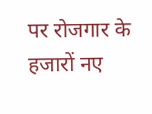पर रोजगार के हजारों नए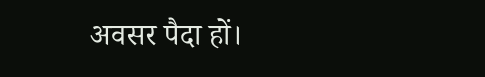अवसर पैदा हों।